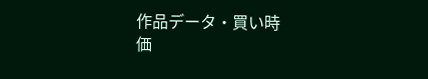作品データ・買い時
価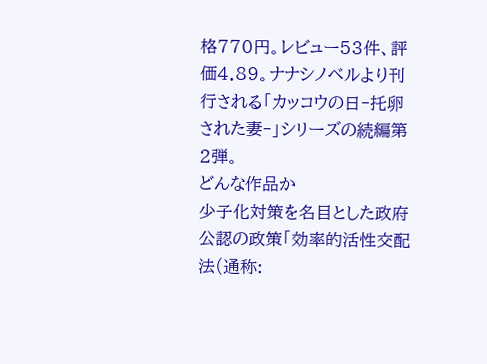格770円。レビュー53件、評価4.89。ナナシノベルより刊行される「カッコウの日‐托卵された妻‐」シリーズの続編第2弾。
どんな作品か
少子化対策を名目とした政府公認の政策「効率的活性交配法(通称: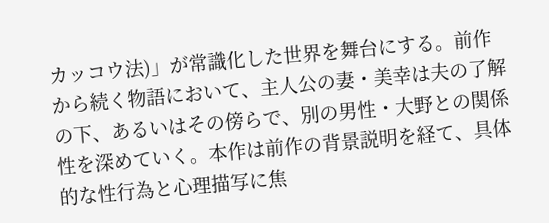カッコウ法)」が常識化した世界を舞台にする。前作から続く物語において、主人公の妻・美幸は夫の了解の下、あるいはその傍らで、別の男性・大野との関係性を深めていく。本作は前作の背景説明を経て、具体的な性行為と心理描写に焦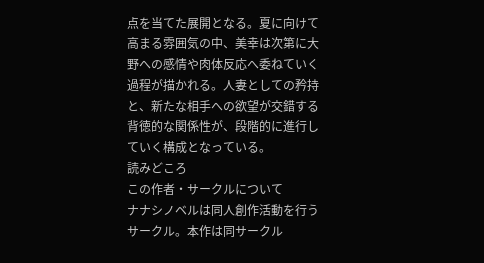点を当てた展開となる。夏に向けて高まる雰囲気の中、美幸は次第に大野への感情や肉体反応へ委ねていく過程が描かれる。人妻としての矜持と、新たな相手への欲望が交錯する背徳的な関係性が、段階的に進行していく構成となっている。
読みどころ
この作者・サークルについて
ナナシノベルは同人創作活動を行うサークル。本作は同サークル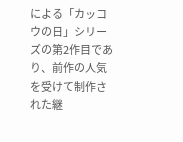による「カッコウの日」シリーズの第2作目であり、前作の人気を受けて制作された継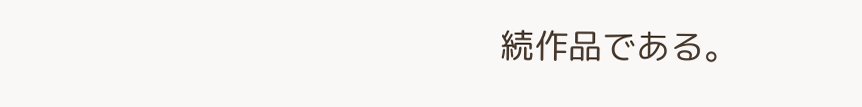続作品である。